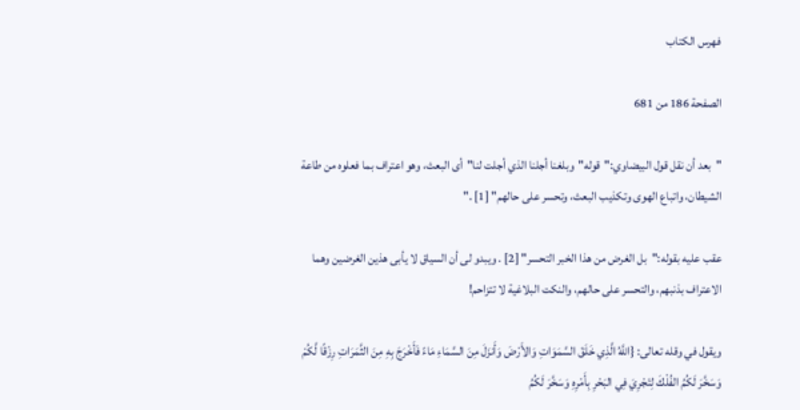فهرس الكتاب

الصفحة 186 من 681

"بعد أن نقل قول البيضاوي:"قوله"وبلغنا أجلنا الذي أجلت لنا"أى البعث، وهو اعتراف بما فعلوه من طاعة الشيطان، واتباع الهوى وتكذيب البعث، وتحسر على حالهم" [1] ."

عقب عليه بقوله:"بل الغرض من هذا الخبر التحسر" [2] . ويبدو لى أن السياق لا يأبى هذين الغرضين وهما الاعتراف بذنبهم، والتحسر على حالهم، والنكت البلاغية لا تتزاحم!

ويقول في وقله تعالى: {اللَّهُ الَّذِي خَلَقَ السَّمَوَاتِ وَالأَرْضَ وَأَنزَلَ مِنَ السَّمَاءِ مَاءً فَأَخْرَجَ بِهِ مِنَ الثَّمَرَاتِ رِزْقًا لَّكُمْ وَسَخَّرَ لَكُمُ الفُلْكَ لِتَجْرِيَ فِي البَحْرِ بِأَمْرِهِ وَسَخَّرَ لَكُمُ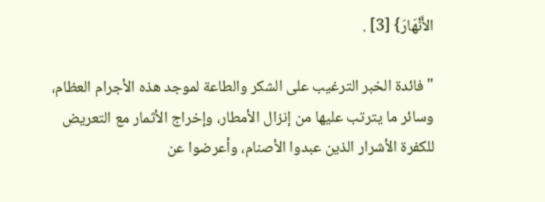الأَنْهَارَ} [3] .

"فائدة الخبر الترغيب على الشكر والطاعة لموجد هذه الأجرام العظام، وسائر ما يترتب عليها من إنزال الأمطار، وإخراج الأثمار مع التعريض للكفرة الأشرار الذين عبدوا الأصنام، وأعرضوا عن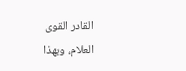القادر القوى العلام، وبهذا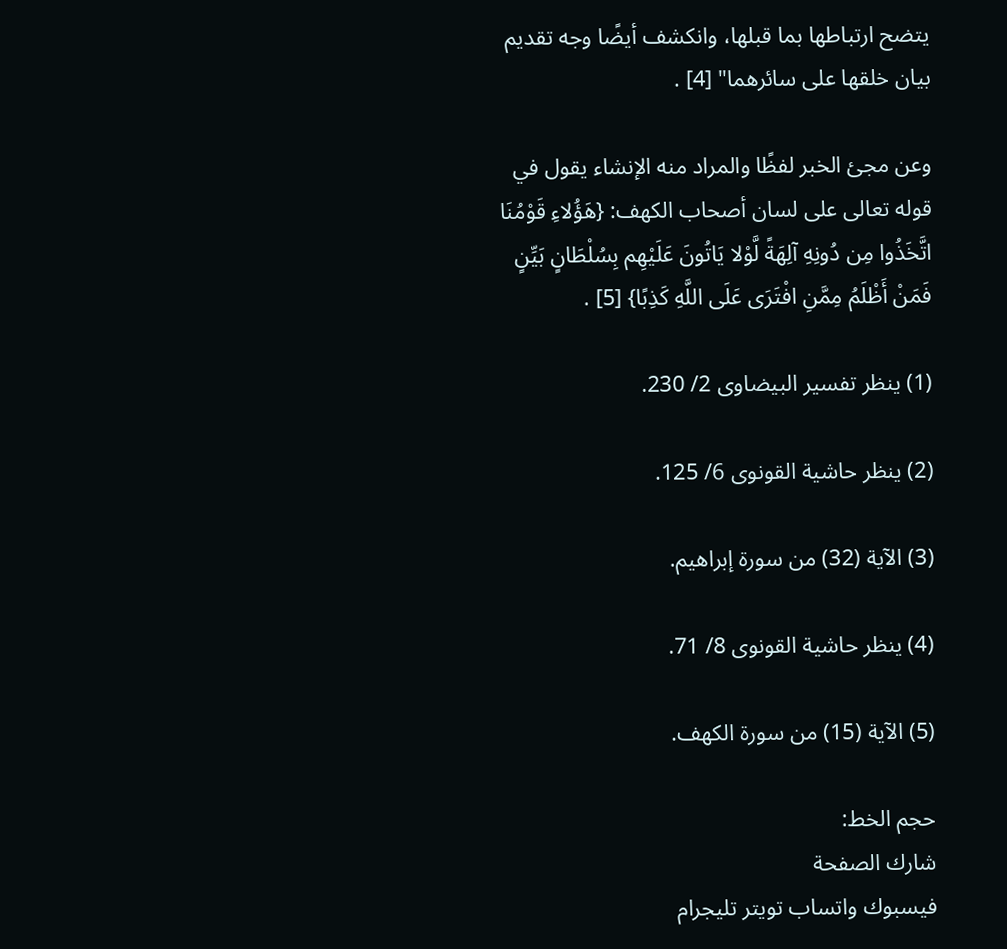يتضح ارتباطها بما قبلها، وانكشف أيضًا وجه تقديم بيان خلقها على سائرهما" [4] .

وعن مجئ الخبر لفظًا والمراد منه الإنشاء يقول في قوله تعالى على لسان أصحاب الكهف: {هَؤُلاءِ قَوْمُنَا اتَّخَذُوا مِن دُونِهِ آلِهَةً لَّوْلا يَاتُونَ عَلَيْهِم بِسُلْطَانٍ بَيِّنٍ فَمَنْ أَظْلَمُ مِمَّنِ افْتَرَى عَلَى اللَّهِ كَذِبًا} [5] .

(1) ينظر تفسير البيضاوى 2/ 230.

(2) ينظر حاشية القونوى 6/ 125.

(3) الآية (32) من سورة إبراهيم.

(4) ينظر حاشية القونوى 8/ 71.

(5) الآية (15) من سورة الكهف.

حجم الخط:
شارك الصفحة
فيسبوك واتساب تويتر تليجرام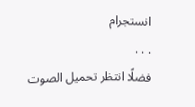انستجرام
. . .
فضلًا انتظر تحميل الصوت